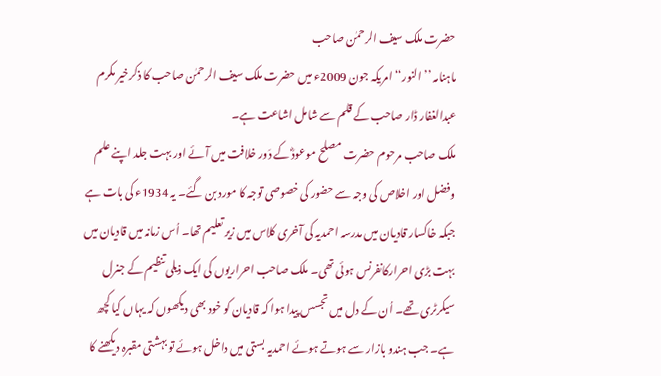حضرت ملک سیف الرحمٰن صاحب
ماہنامہ ’’النور‘‘ امریکہ جون 2009ء میں حضرت ملک سیف الرحمٰن صاحب کا ذکرخیر مکرم عبدالغفار ڈار صاحب کے قلم سے شامل اشاعت ہے۔
ملک صاحب مرحوم حضرت مصلح موعودؓ کے دَور خلافت میں آئے اور بہت جلد اپنے علم وفضل اور اخلاص کی وجہ سے حضور کی خصوصی توجہ کا مورد بن گئے۔ یہ 1934ء کی بات ہے جبکہ خاکسار قادیان میں مدرسہ احمدیہ کی آخری کلاس میں زیر تعلیم تھا۔ اُس زمانہ میں قادیان میں بہت بڑی احرارکانفرنس ہوئی تھی۔ ملک صاحب احراریوں کی ایک ذیلی تنظیم کے جنرل سیکرٹری تھے۔ اُن کے دل میں تجسس پیدا ہوا کہ قادیان کو خود بھی دیکھوں کہ یہاں کیا کچھ ہے۔ جب ہندو بازار سے ہوتے ہوئے احمدیہ بستی میں داخل ہوئے تو بہشتی مقبرہ دیکھنے کا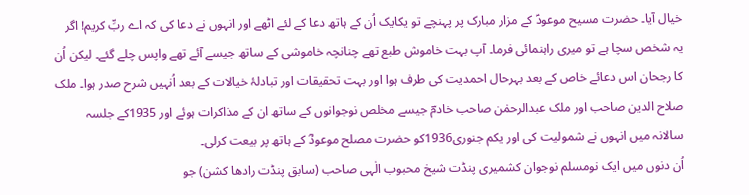خیال آیا۔ حضرت مسیح موعودؑ کے مزار مبارک پر پہنچے تو یکایک اُن کے ہاتھ دعا کے لئے اٹھے اور انہوں نے دعا کی کہ اے ربِّ کریم! اگر یہ شخص سچا ہے تو میری راہنمائی فرما۔ آپ بہت خاموش طبع تھے چنانچہ خاموشی کے ساتھ جیسے آئے تھے واپس چلے گئے۔ لیکن اُن کا رجحان اس دعائے خاص کے بعد بہرحال احمدیت کی طرف ہوا اور بہت تحقیقات اور تبادلۂ خیالات کے بعد اُنہیں شرح صدر ہوا۔ ملک صلاح الدین صاحب اور ملک عبدالرحمٰن صاحب خادمؔ جیسے مخلص نوجوانوں کے ساتھ ان کے مذاکرات ہوئے اور 1935کے جلسہ سالانہ میں انہوں نے شمولیت کی اور یکم جنوری1936کو حضرت مصلح موعودؓ کے ہاتھ پر بیعت کرلی۔
اُن دنوں میں ایک نومسلم نوجوان کشمیری پنڈت شیخ محبوب الٰہی صاحب (سابق پنڈت رادھا کشن) جو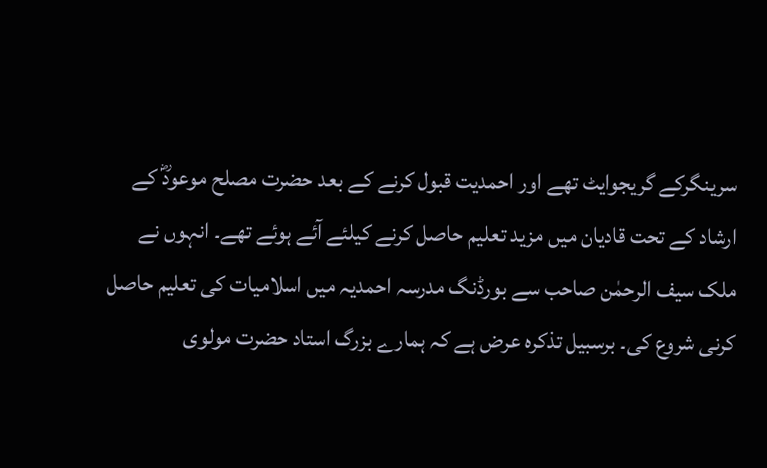سرینگرکے گریجوایٹ تھے اور احمدیت قبول کرنے کے بعد حضرت مصلح موعودؓ کے ارشاد کے تحت قادیان میں مزید تعلیم حاصل کرنے کیلئے آئے ہوئے تھے۔ انہوں نے ملک سیف الرحمٰن صاحب سے بورڈنگ مدرسہ احمدیہ میں اسلامیات کی تعلیم حاصل کرنی شروع کی۔ برسبیل تذکرہ عرض ہے کہ ہمارے بزرگ استاد حضرت مولوی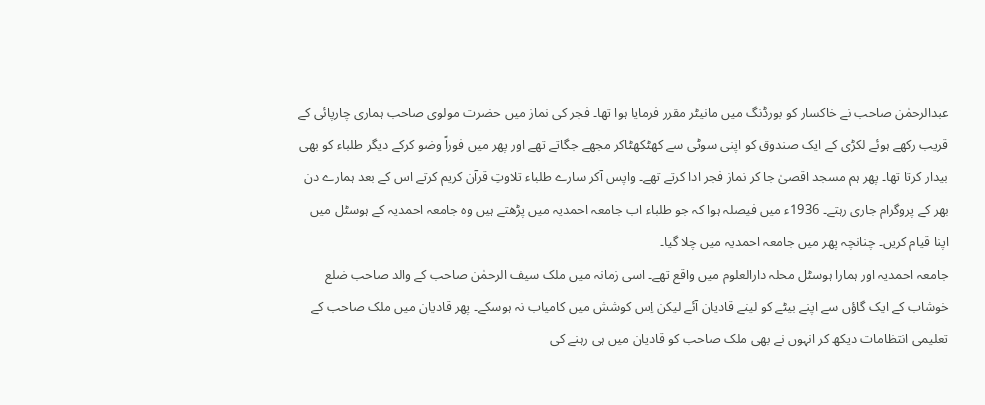عبدالرحمٰن صاحب نے خاکسار کو بورڈنگ میں مانیٹر مقرر فرمایا ہوا تھا۔ فجر کی نماز میں حضرت مولوی صاحب ہماری چارپائی کے قریب رکھے ہوئے لکڑی کے ایک صندوق کو اپنی سوٹی سے کھٹکھٹاکر مجھے جگاتے تھے اور پھر میں فوراً وضو کرکے دیگر طلباء کو بھی بیدار کرتا تھا۔ پھر ہم مسجد اقصیٰ جا کر نماز فجر ادا کرتے تھے۔ واپس آکر سارے طلباء تلاوتِ قرآن کریم کرتے اس کے بعد ہمارے دن بھر کے پروگرام جاری رہتے۔ 1936ء میں فیصلہ ہوا کہ جو طلباء اب جامعہ احمدیہ میں پڑھتے ہیں وہ جامعہ احمدیہ کے ہوسٹل میں اپنا قیام کریں۔ چنانچہ پھر میں جامعہ احمدیہ میں چلا گیا۔
جامعہ احمدیہ اور ہمارا ہوسٹل محلہ دارالعلوم میں واقع تھے۔ اسی زمانہ میں ملک سیف الرحمٰن صاحب کے والد صاحب ضلع خوشاب کے ایک گاؤں سے اپنے بیٹے کو لینے قادیان آئے لیکن اِس کوشش میں کامیاب نہ ہوسکے۔ پھر قادیان میں ملک صاحب کے تعلیمی انتظامات دیکھ کر انہوں نے بھی ملک صاحب کو قادیان میں ہی رہنے کی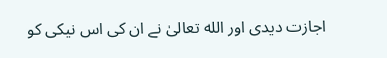اجازت دیدی اور الله تعالیٰ نے ان کی اس نیکی کو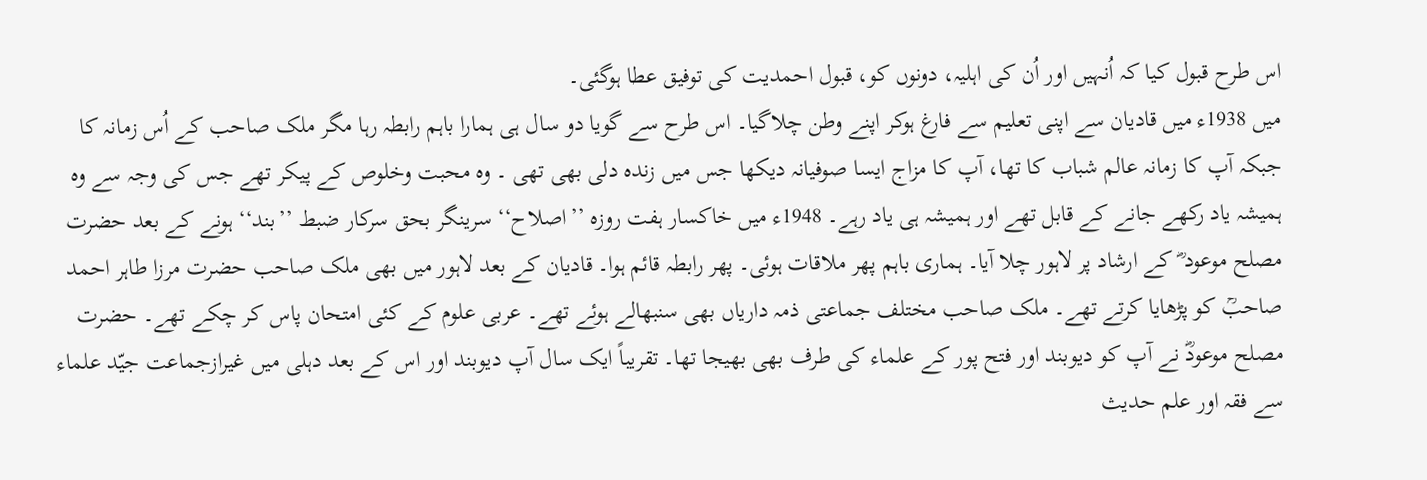اس طرح قبول کیا کہ اُنہیں اور اُن کی اہلیہ، دونوں کو، قبول احمدیت کی توفیق عطا ہوگئی۔
میں 1938ء میں قادیان سے اپنی تعلیم سے فارغ ہوکر اپنے وطن چلاگیا۔ اس طرح سے گویا دو سال ہی ہمارا باہم رابطہ رہا مگر ملک صاحب کے اُس زمانہ کا جبکہ آپ کا زمانہ عالم شباب کا تھا، آپ کا مزاج ایسا صوفیانہ دیکھا جس میں زندہ دلی بھی تھی ۔ وہ محبت وخلوص کے پیکر تھے جس کی وجہ سے وہ ہمیشہ یاد رکھے جانے کے قابل تھے اور ہمیشہ ہی یاد رہے۔ 1948ء میں خاکسار ہفت روزہ ’’اصلاح‘‘ سرینگر بحق سرکار ضبط ’’بند‘‘ ہونے کے بعد حضرت مصلح موعود ؓ کے ارشاد پر لاہور چلا آیا۔ ہماری باہم پھر ملاقات ہوئی۔ پھر رابطہ قائم ہوا۔ قادیان کے بعد لاہور میں بھی ملک صاحب حضرت مرزا طاہر احمد صاحبؒ کو پڑھایا کرتے تھے۔ ملک صاحب مختلف جماعتی ذمہ داریاں بھی سنبھالے ہوئے تھے۔ عربی علوم کے کئی امتحان پاس کر چکے تھے۔ حضرت مصلح موعودؓ نے آپ کو دیوبند اور فتح پور کے علماء کی طرف بھی بھیجا تھا۔ تقریباً ایک سال آپ دیوبند اور اس کے بعد دہلی میں غیرازجماعت جیّد علماء سے فقہ اور علم حدیث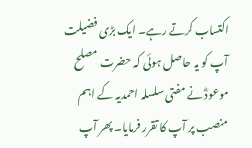اکتساب کرتے رہے۔ ایک بڑی فضیلت آپ کو یہ حاصل ہوئی کہ حضرت مصلح موعودؓ نے مفتی سلسلہ احمدیہ کے اہم منصب پر آپ کا تقرر فرمایا۔ پھر آپ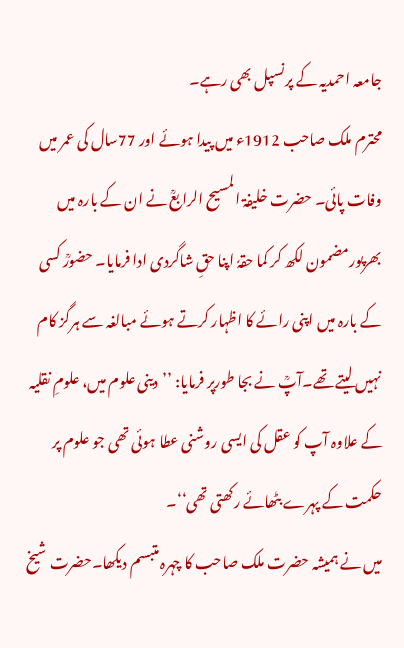جامعہ احمدیہ کے پرنسپل بھی رہے۔
محترم ملک صاحب 1912ء میں پیدا ہوئے اور 77سال کی عمر میں وفات پائی۔ حضرت خلیفۃ المسیح الرابعؒ نے ان کے بارہ میں بھرپورمضمون لکھ کر کما حقہٗ اپنا حقِ شاگردی ادا فرمایا۔ حضورؒ کسی کے بارہ میں اپنی رائے کا اظہار کرتے ہوئے مبالغہ سے ہرگز کام نہیں لیتے تھے۔آپؒ نے بجا طورپر فرمایا: ’’دینی علوم میں، علومِ نقلیہ کے علاوہ آپ کو عقل کی ایسی روشنی عطا ہوئی تھی جو علوم پر حکمت کے پہرے بٹھائے رکھتی تھی‘‘۔
میں نے ہمیشہ حضرت ملک صاحب کا چہرہ متبسم دیکھا۔حضرت شیخ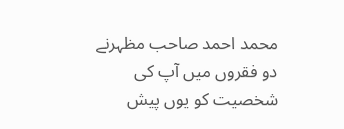محمد احمد صاحب مظہرنے دو فقروں میں آپ کی شخصیت کو یوں پیش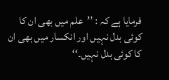فرمایا ہے کہ : ’’علم میں بھی ان کا کوئی بدل نہیں اور انکسار میں بھی ان کا کوئی بدل نہیں۔‘‘